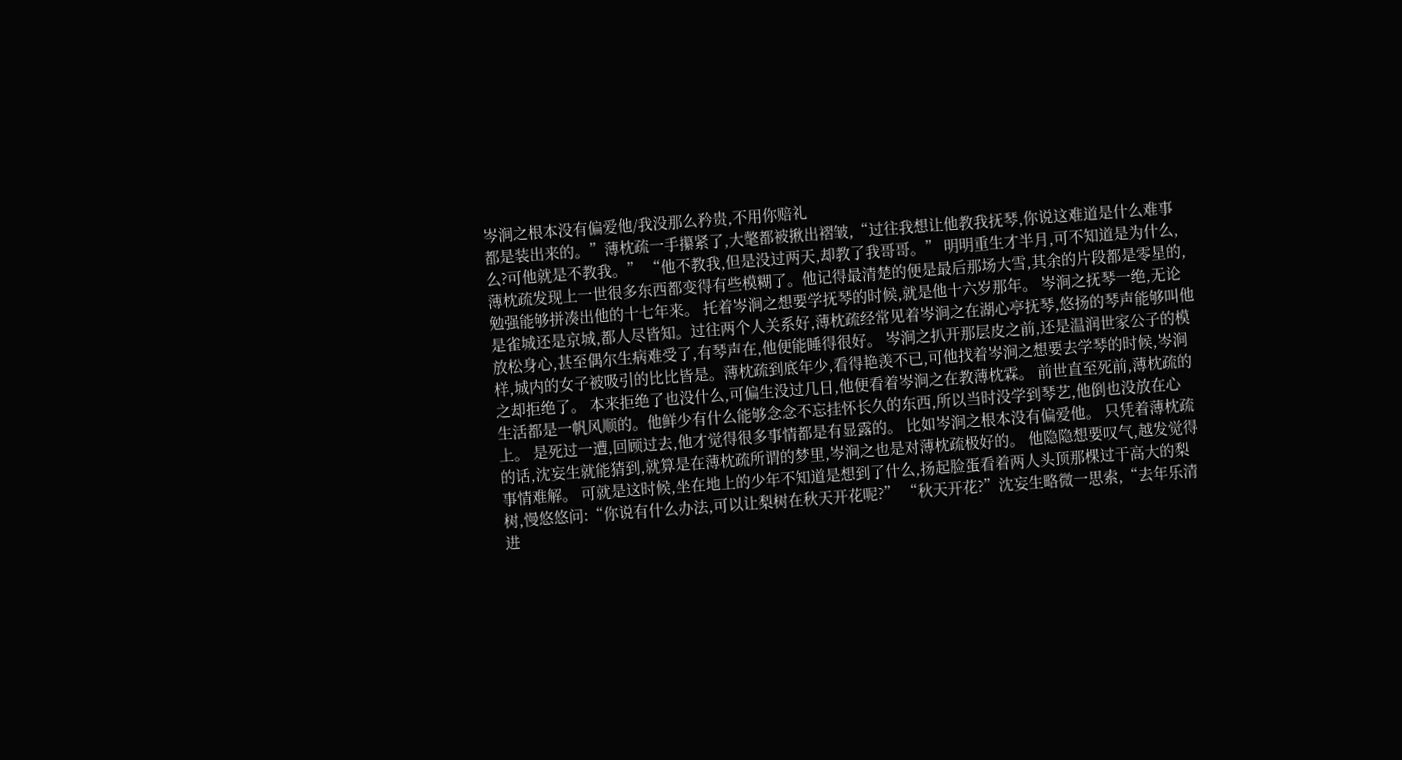岑涧之根本没有偏爱他/我没那么矜贵,不用你赔礼
都是装出来的。”薄枕疏一手攥紧了,大氅都被揪出褶皱,“过往我想让他教我抚琴,你说这难道是什么难事么?可他就是不教我。” “他不教我,但是没过两天,却教了我哥哥。” 明明重生才半月,可不知道是为什么,薄枕疏发现上一世很多东西都变得有些模糊了。他记得最清楚的便是最后那场大雪,其余的片段都是零星的,勉强能够拼凑出他的十七年来。 托着岑涧之想要学抚琴的时候,就是他十六岁那年。 岑涧之抚琴一绝,无论是雀城还是京城,都人尽皆知。过往两个人关系好,薄枕疏经常见着岑涧之在湖心亭抚琴,悠扬的琴声能够叫他放松身心,甚至偶尔生病难受了,有琴声在,他便能睡得很好。 岑涧之扒开那层皮之前,还是温润世家公子的模样,城内的女子被吸引的比比皆是。薄枕疏到底年少,看得艳羡不已,可他找着岑涧之想要去学琴的时候,岑涧之却拒绝了。 本来拒绝了也没什么,可偏生没过几日,他便看着岑涧之在教薄枕霖。 前世直至死前,薄枕疏的生活都是一帆风顺的。他鲜少有什么能够念念不忘挂怀长久的东西,所以当时没学到琴艺,他倒也没放在心上。 是死过一遭,回顾过去,他才觉得很多事情都是有显露的。 比如岑涧之根本没有偏爱他。 只凭着薄枕疏的话,沈妄生就能猜到,就算是在薄枕疏所谓的梦里,岑涧之也是对薄枕疏极好的。 他隐隐想要叹气,越发觉得事情难解。 可就是这时候,坐在地上的少年不知道是想到了什么,扬起脸蛋看着两人头顶那棵过于高大的梨树,慢悠悠问:“你说有什么办法,可以让梨树在秋天开花呢?” “秋天开花?”沈妄生略微一思索,“去年乐清进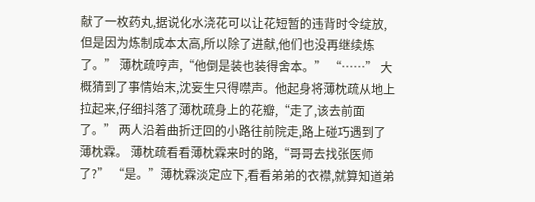献了一枚药丸,据说化水浇花可以让花短暂的违背时令绽放,但是因为炼制成本太高,所以除了进献,他们也没再继续炼了。” 薄枕疏哼声,“他倒是装也装得舍本。” “……” 大概猜到了事情始末,沈妄生只得噤声。他起身将薄枕疏从地上拉起来,仔细抖落了薄枕疏身上的花瓣,“走了,该去前面了。” 两人沿着曲折迂回的小路往前院走,路上碰巧遇到了薄枕霖。 薄枕疏看看薄枕霖来时的路,“哥哥去找张医师了?” “是。”薄枕霖淡定应下,看看弟弟的衣襟,就算知道弟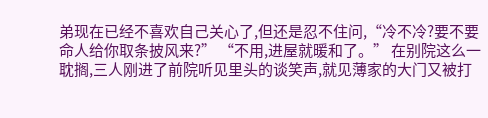弟现在已经不喜欢自己关心了,但还是忍不住问,“冷不冷?要不要命人给你取条披风来?” “不用,进屋就暖和了。” 在别院这么一耽搁,三人刚进了前院听见里头的谈笑声,就见薄家的大门又被打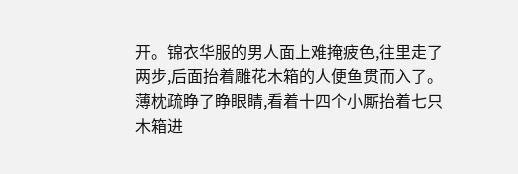开。锦衣华服的男人面上难掩疲色,往里走了两步,后面抬着雕花木箱的人便鱼贯而入了。 薄枕疏睁了睁眼睛,看着十四个小厮抬着七只木箱进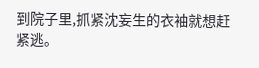到院子里,抓紧沈妄生的衣袖就想赶紧逃。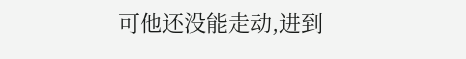可他还没能走动,进到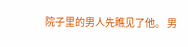院子里的男人先瞧见了他。 男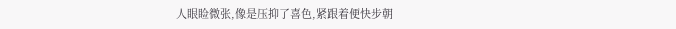人眼睑微张,像是压抑了喜色,紧跟着便快步朝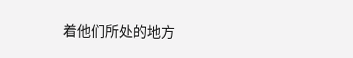着他们所处的地方